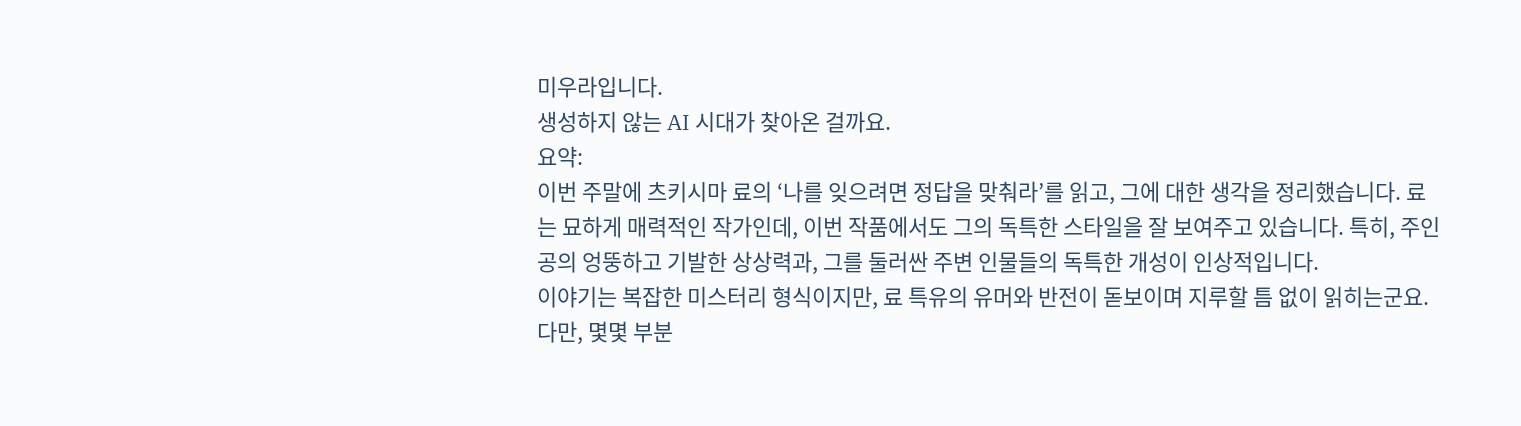미우라입니다.
생성하지 않는 AI 시대가 찾아온 걸까요.
요약:
이번 주말에 츠키시마 료의 ‘나를 잊으려면 정답을 맞춰라’를 읽고, 그에 대한 생각을 정리했습니다. 료는 묘하게 매력적인 작가인데, 이번 작품에서도 그의 독특한 스타일을 잘 보여주고 있습니다. 특히, 주인공의 엉뚱하고 기발한 상상력과, 그를 둘러싼 주변 인물들의 독특한 개성이 인상적입니다.
이야기는 복잡한 미스터리 형식이지만, 료 특유의 유머와 반전이 돋보이며 지루할 틈 없이 읽히는군요. 다만, 몇몇 부분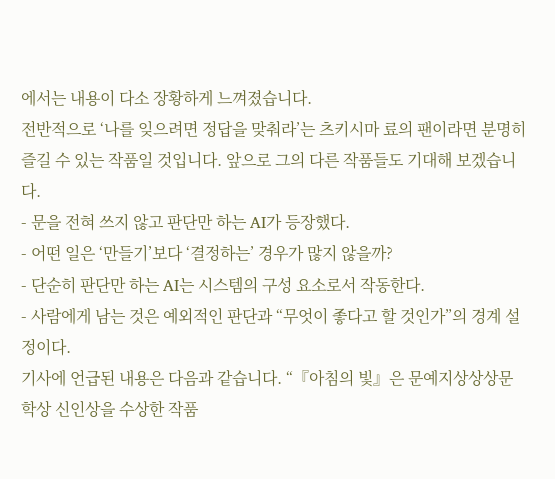에서는 내용이 다소 장황하게 느껴졌습니다.
전반적으로 ‘나를 잊으려면 정답을 맞춰라’는 츠키시마 료의 팬이라면 분명히 즐길 수 있는 작품일 것입니다. 앞으로 그의 다른 작품들도 기대해 보겠습니다.
- 문을 전혀 쓰지 않고 판단만 하는 AI가 등장했다.
- 어떤 일은 ‘만들기’보다 ‘결정하는’ 경우가 많지 않을까?
- 단순히 판단만 하는 AI는 시스템의 구성 요소로서 작동한다.
- 사람에게 남는 것은 예외적인 판단과 “무엇이 좋다고 할 것인가”의 경계 설정이다.
기사에 언급된 내용은 다음과 같습니다. “『아침의 빛』은 문예지상상상문학상 신인상을 수상한 작품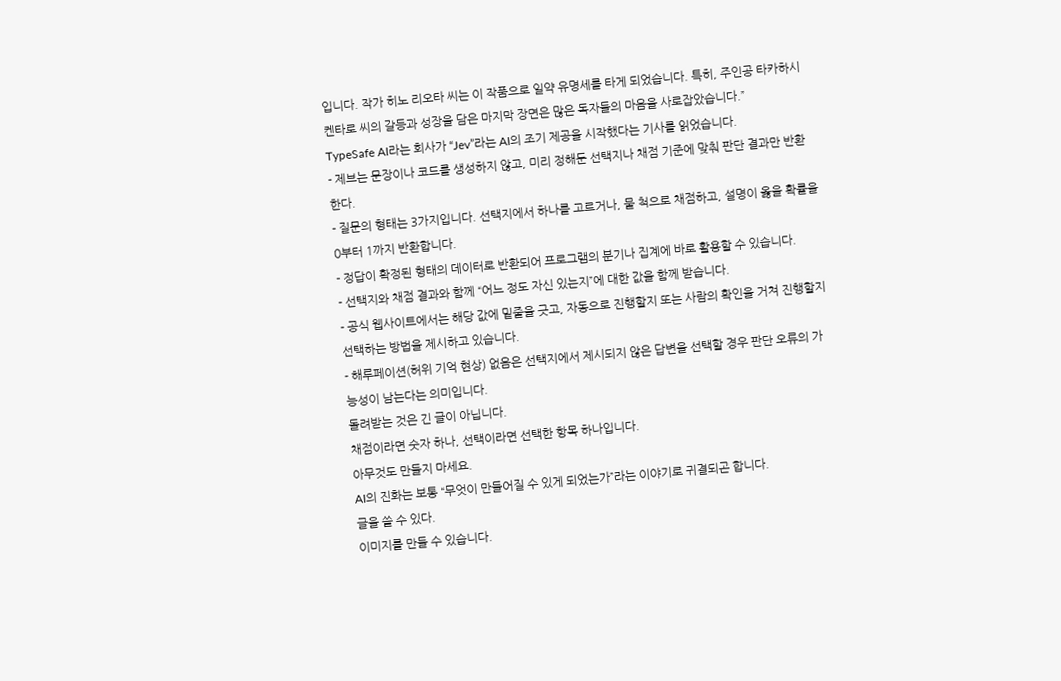입니다. 작가 히노 리오타 씨는 이 작품으로 일약 유명세를 타게 되었습니다. 특히, 주인공 타카하시 켄타로 씨의 갈등과 성장을 담은 마지막 장면은 많은 독자들의 마음을 사로잡았습니다.”
TypeSafe AI라는 회사가 “Jev”라는 AI의 조기 제공을 시작했다는 기사를 읽었습니다.
- 제브는 문장이나 코드를 생성하지 않고, 미리 정해둔 선택지나 채점 기준에 맞춰 판단 결과만 반환한다.
- 질문의 형태는 3가지입니다. 선택지에서 하나를 고르거나, 물 척으로 채점하고, 설명이 옳을 확률을 0부터 1까지 반환합니다.
- 정답이 확정된 형태의 데이터로 반환되어 프로그램의 분기나 집계에 바로 활용할 수 있습니다.
- 선택지와 채점 결과와 함께 “어느 정도 자신 있는지”에 대한 값을 함께 받습니다.
- 공식 웹사이트에서는 해당 값에 밑줄을 긋고, 자동으로 진행할지 또는 사람의 확인을 거쳐 진행할지 선택하는 방법을 제시하고 있습니다.
- 해루페이션(허위 기억 현상) 없음은 선택지에서 제시되지 않은 답변을 선택할 경우 판단 오류의 가능성이 남는다는 의미입니다.
돌려받는 것은 긴 글이 아닙니다.
채점이라면 숫자 하나, 선택이라면 선택한 항목 하나입니다.
아무것도 만들지 마세요.
AI의 진화는 보통 “무엇이 만들어질 수 있게 되었는가”라는 이야기로 귀결되곤 합니다.
글을 쓸 수 있다.
이미지를 만들 수 있습니다.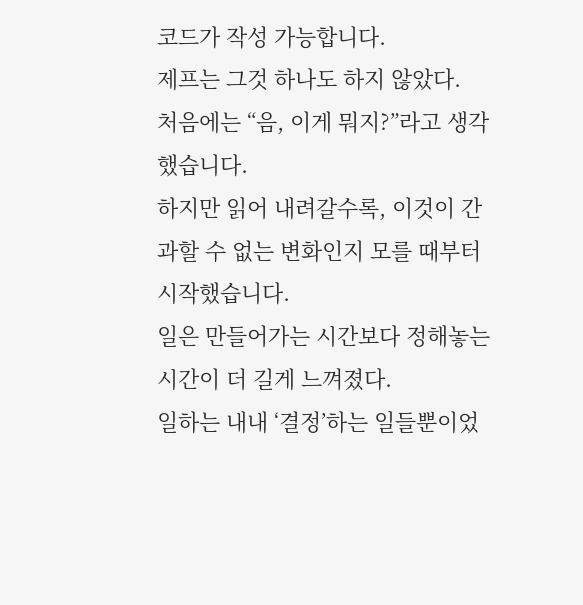코드가 작성 가능합니다.
제프는 그것 하나도 하지 않았다.
처음에는 “음, 이게 뭐지?”라고 생각했습니다.
하지만 읽어 내려갈수록, 이것이 간과할 수 없는 변화인지 모를 때부터 시작했습니다.
일은 만들어가는 시간보다 정해놓는 시간이 더 길게 느껴졌다.
일하는 내내 ‘결정’하는 일들뿐이었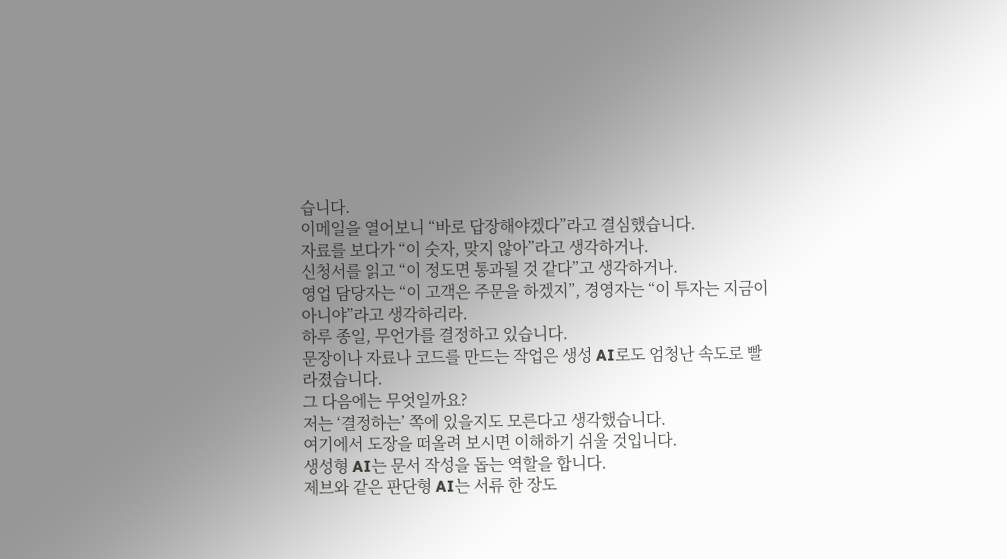습니다.
이메일을 열어보니 “바로 답장해야겠다”라고 결심했습니다.
자료를 보다가 “이 숫자, 맞지 않아”라고 생각하거나.
신청서를 읽고 “이 정도면 통과될 것 같다”고 생각하거나.
영업 담당자는 “이 고객은 주문을 하겠지”, 경영자는 “이 투자는 지금이 아니야”라고 생각하리라.
하루 종일, 무언가를 결정하고 있습니다.
문장이나 자료나 코드를 만드는 작업은 생성 AI로도 엄청난 속도로 빨라졌습니다.
그 다음에는 무엇일까요?
저는 ‘결정하는’ 쪽에 있을지도 모른다고 생각했습니다.
여기에서 도장을 떠올려 보시면 이해하기 쉬울 것입니다.
생성형 AI는 문서 작성을 돕는 역할을 합니다.
제브와 같은 판단형 AI는 서류 한 장도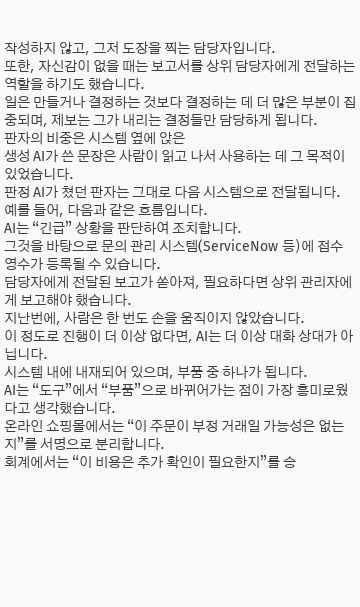작성하지 않고, 그저 도장을 찍는 담당자입니다.
또한, 자신감이 없을 때는 보고서를 상위 담당자에게 전달하는 역할을 하기도 했습니다.
일은 만들거나 결정하는 것보다 결정하는 데 더 많은 부분이 집중되며, 제보는 그가 내리는 결정들만 담당하게 됩니다.
판자의 비중은 시스템 옆에 앉은
생성 AI가 쓴 문장은 사람이 읽고 나서 사용하는 데 그 목적이 있었습니다.
판정 AI가 쳤던 판자는 그대로 다음 시스템으로 전달됩니다.
예를 들어, 다음과 같은 흐름입니다.
AI는 “긴급” 상황을 판단하여 조치합니다.
그것을 바탕으로 문의 관리 시스템(ServiceNow 등)에 접수 영수가 등록될 수 있습니다.
담당자에게 전달된 보고가 쏟아져, 필요하다면 상위 관리자에게 보고해야 했습니다.
지난번에, 사람은 한 번도 손을 움직이지 않았습니다.
이 정도로 진행이 더 이상 없다면, AI는 더 이상 대화 상대가 아닙니다.
시스템 내에 내재되어 있으며, 부품 중 하나가 됩니다.
AI는 “도구”에서 “부품”으로 바뀌어가는 점이 가장 흥미로웠다고 생각했습니다.
온라인 쇼핑몰에서는 “이 주문이 부정 거래일 가능성은 없는지”를 서명으로 분리합니다.
회계에서는 “이 비용은 추가 확인이 필요한지”를 승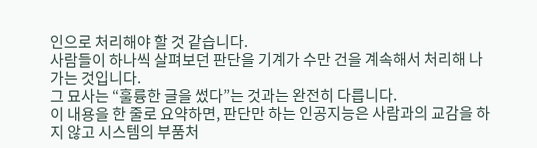인으로 처리해야 할 것 같습니다.
사람들이 하나씩 살펴보던 판단을 기계가 수만 건을 계속해서 처리해 나가는 것입니다.
그 묘사는 “훌륭한 글을 썼다”는 것과는 완전히 다릅니다.
이 내용을 한 줄로 요약하면, 판단만 하는 인공지능은 사람과의 교감을 하지 않고 시스템의 부품처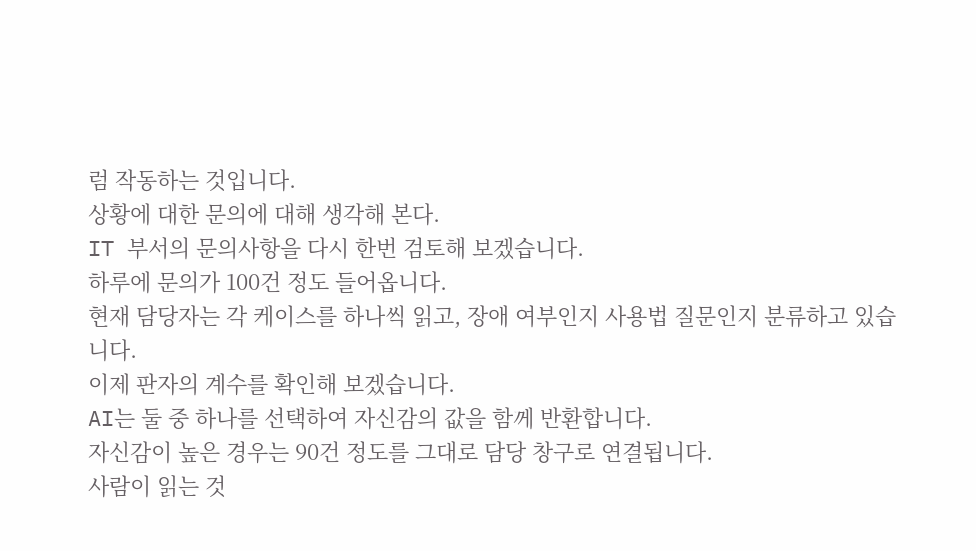럼 작동하는 것입니다.
상황에 대한 문의에 대해 생각해 본다.
IT 부서의 문의사항을 다시 한번 검토해 보겠습니다.
하루에 문의가 100건 정도 들어옵니다.
현재 담당자는 각 케이스를 하나씩 읽고, 장애 여부인지 사용법 질문인지 분류하고 있습니다.
이제 판자의 계수를 확인해 보겠습니다.
AI는 둘 중 하나를 선택하여 자신감의 값을 함께 반환합니다.
자신감이 높은 경우는 90건 정도를 그대로 담당 창구로 연결됩니다.
사람이 읽는 것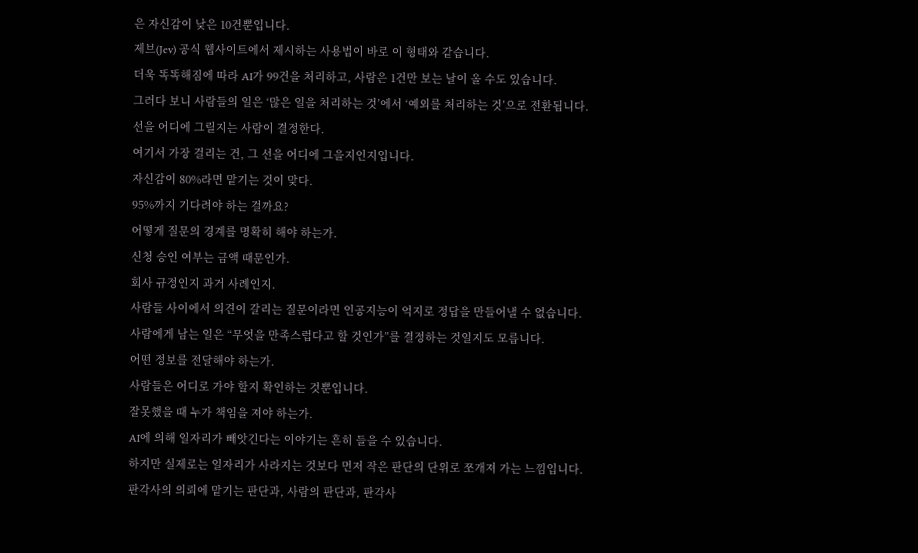은 자신감이 낮은 10건뿐입니다.
제브(Jev) 공식 웹사이트에서 제시하는 사용법이 바로 이 형태와 같습니다.
더욱 똑똑해짐에 따라 AI가 99건을 처리하고, 사람은 1건만 보는 날이 올 수도 있습니다.
그러다 보니 사람들의 일은 ‘많은 일을 처리하는 것’에서 ‘예외를 처리하는 것’으로 전환됩니다.
선을 어디에 그릴지는 사람이 결정한다.
여기서 가장 걸리는 건, 그 선을 어디에 그을지인지입니다.
자신감이 80%라면 맡기는 것이 맞다.
95%까지 기다려야 하는 걸까요?
어떻게 질문의 경계를 명확히 해야 하는가.
신청 승인 여부는 금액 때문인가.
회사 규정인지 과거 사례인지.
사람들 사이에서 의견이 갈리는 질문이라면 인공지능이 억지로 정답을 만들어낼 수 없습니다.
사람에게 남는 일은 “무엇을 만족스럽다고 할 것인가”를 결정하는 것일지도 모릅니다.
어떤 정보를 전달해야 하는가.
사람들은 어디로 가야 할지 확인하는 것뿐입니다.
잘못했을 때 누가 책임을 져야 하는가.
AI에 의해 일자리가 빼앗긴다는 이야기는 흔히 들을 수 있습니다.
하지만 실제로는 일자리가 사라지는 것보다 먼저 작은 판단의 단위로 쪼개져 가는 느낌입니다.
판각사의 의뢰에 맡기는 판단과, 사람의 판단과, 판각사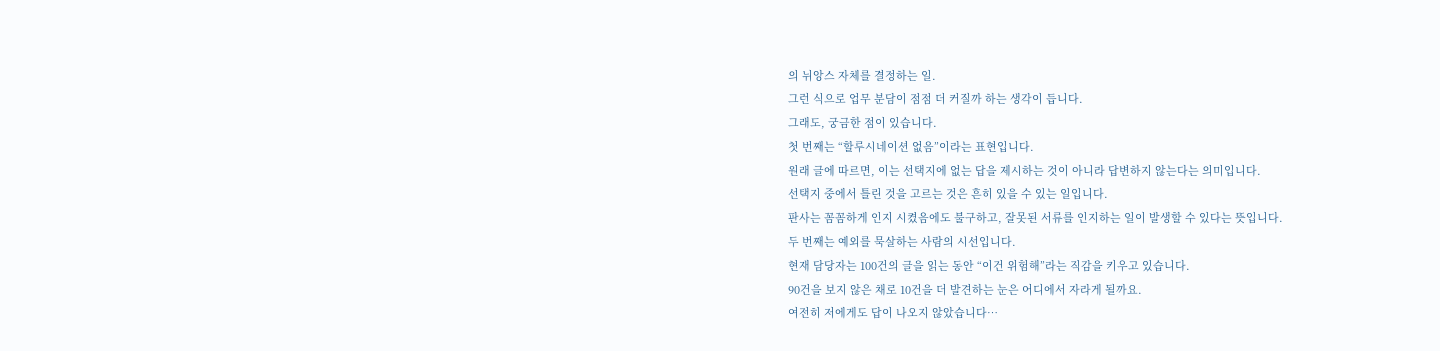의 뉘앙스 자체를 결정하는 일.
그런 식으로 업무 분담이 점점 더 커질까 하는 생각이 듭니다.
그래도, 궁금한 점이 있습니다.
첫 번째는 “할루시네이션 없음”이라는 표현입니다.
원래 글에 따르면, 이는 선택지에 없는 답을 제시하는 것이 아니라 답변하지 않는다는 의미입니다.
선택지 중에서 틀린 것을 고르는 것은 흔히 있을 수 있는 일입니다.
판사는 꼼꼼하게 인지 시켰음에도 불구하고, 잘못된 서류를 인지하는 일이 발생할 수 있다는 뜻입니다.
두 번째는 예외를 묵살하는 사람의 시선입니다.
현재 담당자는 100건의 글을 읽는 동안 “이건 위험해”라는 직감을 키우고 있습니다.
90건을 보지 않은 채로 10건을 더 발견하는 눈은 어디에서 자라게 될까요.
여전히 저에게도 답이 나오지 않았습니다…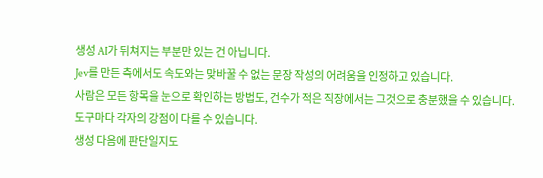생성 AI가 뒤쳐지는 부분만 있는 건 아닙니다.
Jev를 만든 측에서도 속도와는 맞바꿀 수 없는 문장 작성의 어려움을 인정하고 있습니다.
사람은 모든 항목을 눈으로 확인하는 방법도, 건수가 적은 직장에서는 그것으로 충분했을 수 있습니다.
도구마다 각자의 강점이 다를 수 있습니다.
생성 다음에 판단일지도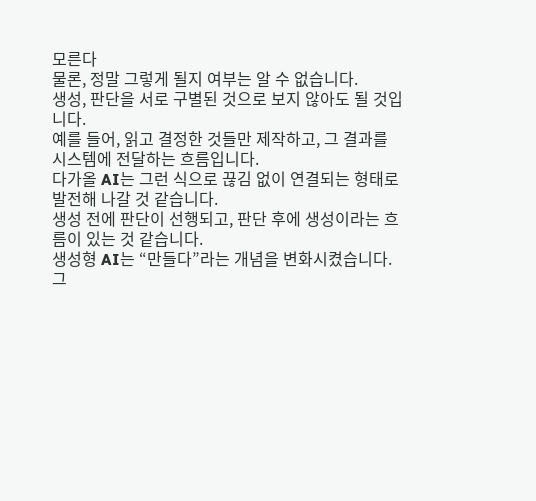모른다
물론, 정말 그렇게 될지 여부는 알 수 없습니다.
생성, 판단을 서로 구별된 것으로 보지 않아도 될 것입니다.
예를 들어, 읽고 결정한 것들만 제작하고, 그 결과를 시스템에 전달하는 흐름입니다.
다가올 AI는 그런 식으로 끊김 없이 연결되는 형태로 발전해 나갈 것 같습니다.
생성 전에 판단이 선행되고, 판단 후에 생성이라는 흐름이 있는 것 같습니다.
생성형 AI는 “만들다”라는 개념을 변화시켰습니다.
그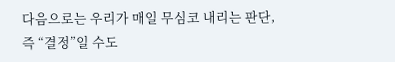다음으로는 우리가 매일 무심코 내리는 판단, 즉 “결정”일 수도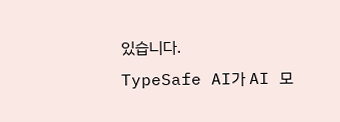있습니다.
TypeSafe AI가 AI 모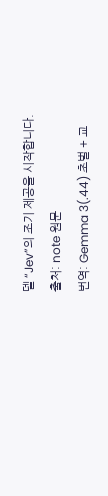델 “Jev”의 조기 제공을 시작합니다.
출처: note 원문
번역: Gemma 3(.44) 초벌 + 교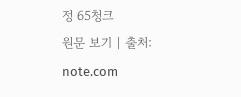정 65청크
원문 보기 | 출처: note.com